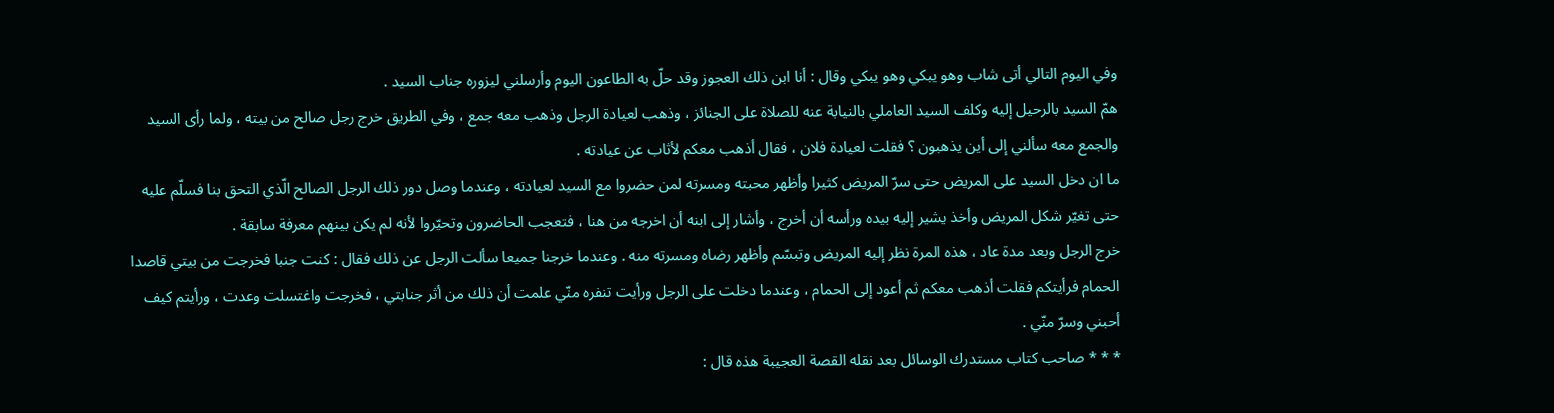وفي اليوم التالي أتى شاب وهو يبكي وهو يبكي وقال : أنا ابن ذلك العجوز وقد حلّ به الطاعون اليوم وأرسلني ليزوره جناب السيد .
همّ السيد بالرحيل إليه وكلف السيد العاملي بالنيابة عنه للصلاة على الجنائز ، وذهب لعيادة الرجل وذهب معه جمع ، وفي الطريق خرج رجل صالح من بيته ، ولما رأى السيد والجمع معه سألني إلى أين يذهبون ؟ فقلت لعيادة فلان ، فقال أذهب معكم لأثاب عن عيادته .
ما ان دخل السيد على المريض حتى سرّ المريض كثيرا وأظهر محبته ومسرته لمن حضروا مع السيد لعيادته ، وعندما وصل دور ذلك الرجل الصالح الّذي التحق بنا فسلّم عليه حتى تغيّر شكل المريض وأخذ يشير إليه بيده ورأسه أن أخرج ، وأشار إلى ابنه أن اخرجه من هنا ، فتعجب الحاضرون وتحيّروا لأنه لم يكن بينهم معرفة سابقة .
خرج الرجل وبعد مدة عاد ، هذه المرة نظر إليه المريض وتبسّم وأظهر رضاه ومسرته منه . وعندما خرجنا جميعا سألت الرجل عن ذلك فقال : كنت جنبا فخرجت من بيتي قاصدا الحمام فرأيتكم فقلت أذهب معكم ثم أعود إلى الحمام ، وعندما دخلت على الرجل ورأيت تنفره منّي علمت أن ذلك من أثر جنابتي ، فخرجت واغتسلت وعدت ، ورأيتم كيف أحبني وسرّ منّي .
* * * صاحب كتاب مستدرك الوسائل بعد نقله القصة العجيبة هذه قال :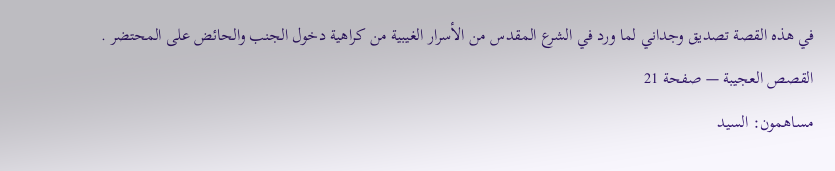في هذه القصة تصديق وجداني لما ورد في الشرع المقدس من الأسرار الغيبية من كراهية دخول الجنب والحائض على المحتضر .
القصص العجيبة — صفحة 21
مساهمون: السيد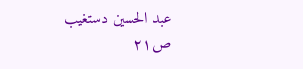عبد الحسين دستغيب
ص٢١